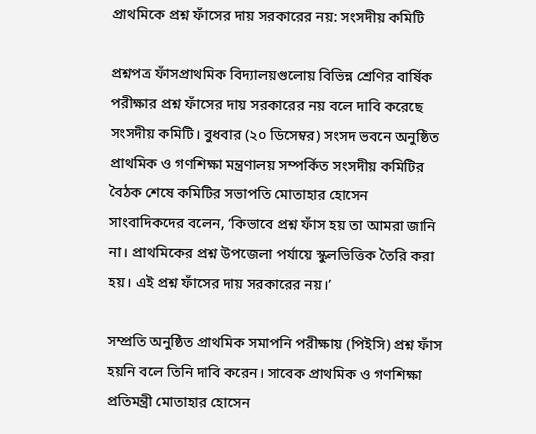প্রাথমিকে প্রশ্ন ফাঁসের দায় সরকারের নয়: সংসদীয় কমিটি

প্রশ্নপত্র ফাঁসপ্রাথমিক বিদ্যালয়গুলোয় বিভিন্ন শ্রেণির বার্ষিক পরীক্ষার প্রশ্ন ফাঁসের দায় সরকারের নয় বলে দাবি করেছে সংসদীয় কমিটি। বুধবার (২০ ডিসেম্বর) সংসদ ভবনে অনুষ্ঠিত প্রাথমিক ও গণশিক্ষা মন্ত্রণালয় সম্পর্কিত সংসদীয় কমিটির বৈঠক শেষে কমিটির সভাপতি মোতাহার হোসেন সাংবাদিকদের বলেন, ‘কিভাবে প্রশ্ন ফাঁস হয় তা আমরা জানি না। প্রাথমিকের প্রশ্ন উপজেলা পর্যায়ে স্কুলভিত্তিক তৈরি করা হয়। এই প্রশ্ন ফাঁসের দায় সরকারের নয়।’

সম্প্রতি অনুষ্ঠিত প্রাথমিক সমাপনি পরীক্ষায় (পিইসি) প্রশ্ন ফাঁস হয়নি বলে তিনি দাবি করেন। সাবেক প্রাথমিক ও গণশিক্ষা প্রতিমন্ত্রী মোতাহার হোসেন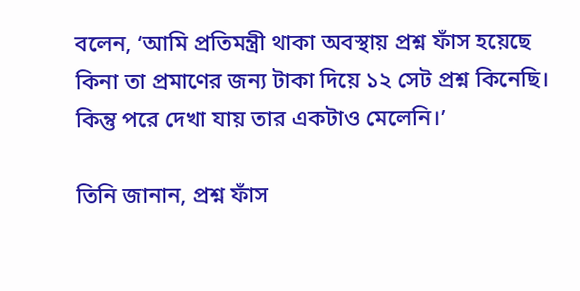বলেন, ‘আমি প্রতিমন্ত্রী থাকা অবস্থায় প্রশ্ন ফাঁস হয়েছে কিনা তা প্রমাণের জন্য টাকা দিয়ে ১২ সেট প্রশ্ন কিনেছি। কিন্তু পরে দেখা যায় তার একটাও মেলেনি।’

তিনি জানান, প্রশ্ন ফাঁস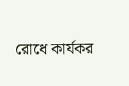রোধে কার্যকর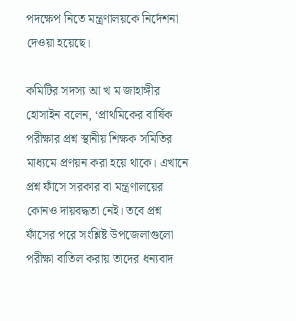পদক্ষেপ নিতে মন্ত্রণালয়কে নির্দেশনা দেওয়া হয়েছে।

কমিটির সদস্য আ খ ম জাহাঙ্গীর হোসাইন বলেন, ‘প্রাথমিকের বার্ষিক পরীক্ষার প্রশ্ন স্থানীয় শিক্ষক সমিতির মাধ্যমে প্রণয়ন করা হয়ে থাকে। এখানে প্রশ্ন ফাঁসে সরকার বা মন্ত্রণালয়ের কোনও দায়বদ্ধতা নেই। তবে প্রশ্ন ফাঁসের পরে সংশ্লিষ্ট উপজেলাগুলো পরীক্ষা বাতিল করায় তাদের ধন্যবাদ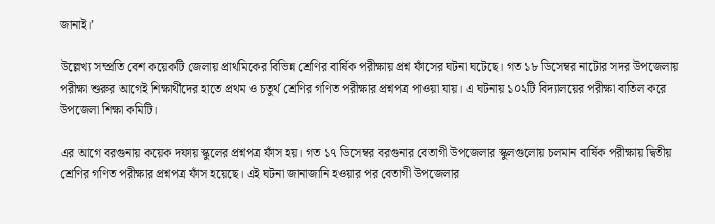জানাই।’

উল্লেখ্য সম্প্রতি বেশ কয়েকটি জেলায় প্রাথমিকের বিভিন্ন শ্রেণির বার্ষিক পরীক্ষায় প্রশ্ন ফাঁসের ঘটনা ঘটেছে। গত ১৮ ডিসেম্বর নাটোর সদর উপজেলায় পরীক্ষা শুরুর আগেই শিক্ষার্থীদের হাতে প্রথম ও চতুর্থ শ্রেণির গণিত পরীক্ষার প্রশ্নপত্র পাওয়া যায়। এ ঘটনায় ১০২টি বিদ্যালয়ের পরীক্ষা বাতিল করে উপজেলা শিক্ষা কমিটি।

এর আগে বরগুনায় কয়েক দফায় স্কুলের প্রশ্নপত্র ফাঁস হয়। গত ১৭ ডিসেম্বর বরগুনার বেতাগী উপজেলার স্কুলগুলোয় চলমান বার্ষিক পরীক্ষায় দ্বিতীয় শ্রেণির গণিত পরীক্ষার প্রশ্নপত্র ফাঁস হয়েছে। এই ঘটনা জানাজানি হওয়ার পর বেতাগী উপজেলার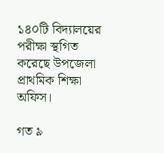১৪০টি বিদ্যালয়ের পরীক্ষা স্থগিত করেছে উপজেলা প্রাথমিক শিক্ষা অফিস।

গত ৯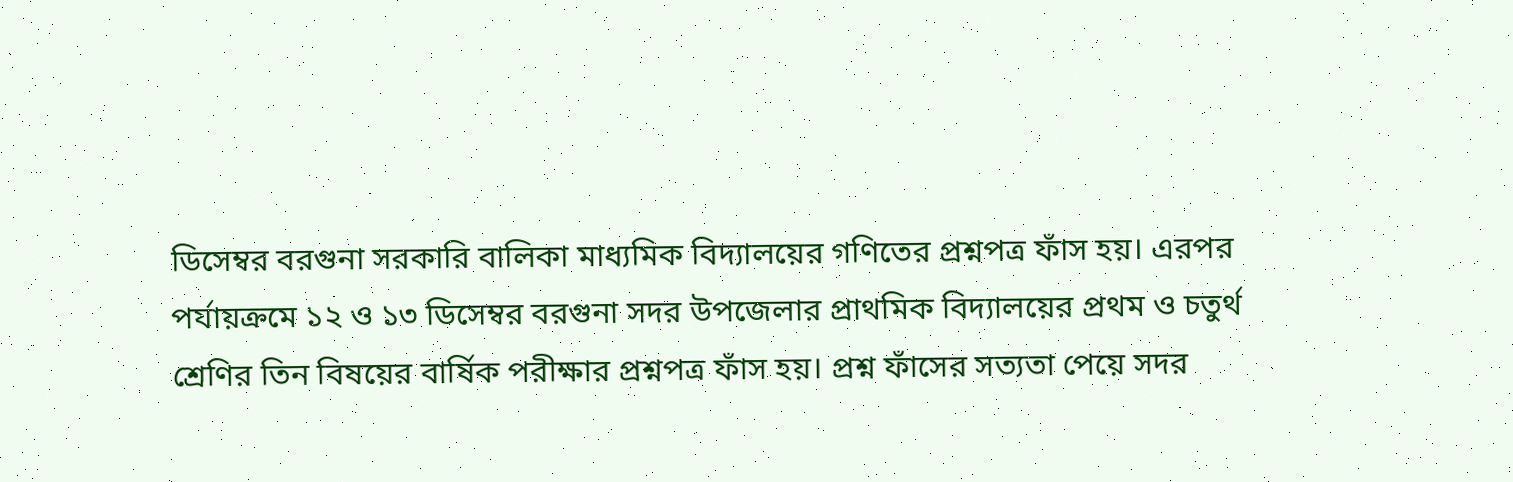ডিসেম্বর বরগুনা সরকারি বালিকা মাধ্যমিক বিদ্যালয়ের গণিতের প্রশ্নপত্র ফাঁস হয়। এরপর পর্যায়ক্রমে ১২ ও ১৩ ডিসেম্বর বরগুনা সদর উপজেলার প্রাথমিক বিদ্যালয়ের প্রথম ও চতুর্থ শ্রেণির তিন বিষয়ের বার্ষিক পরীক্ষার প্রশ্নপত্র ফাঁস হয়। প্রশ্ন ফাঁসের সত্যতা পেয়ে সদর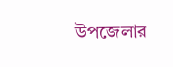উপজেলার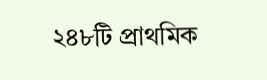২৪৮টি প্রাথমিক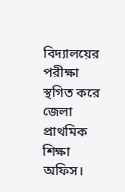বিদ্যালয়ের পরীক্ষা স্থগিত করে জেলা প্রাথমিক শিক্ষা অফিস।